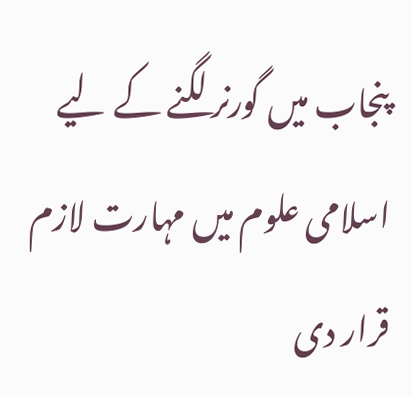پنجاب میں گورنر لگنے کے لیے اسلامی علوم میں مہارت لازم قرار دی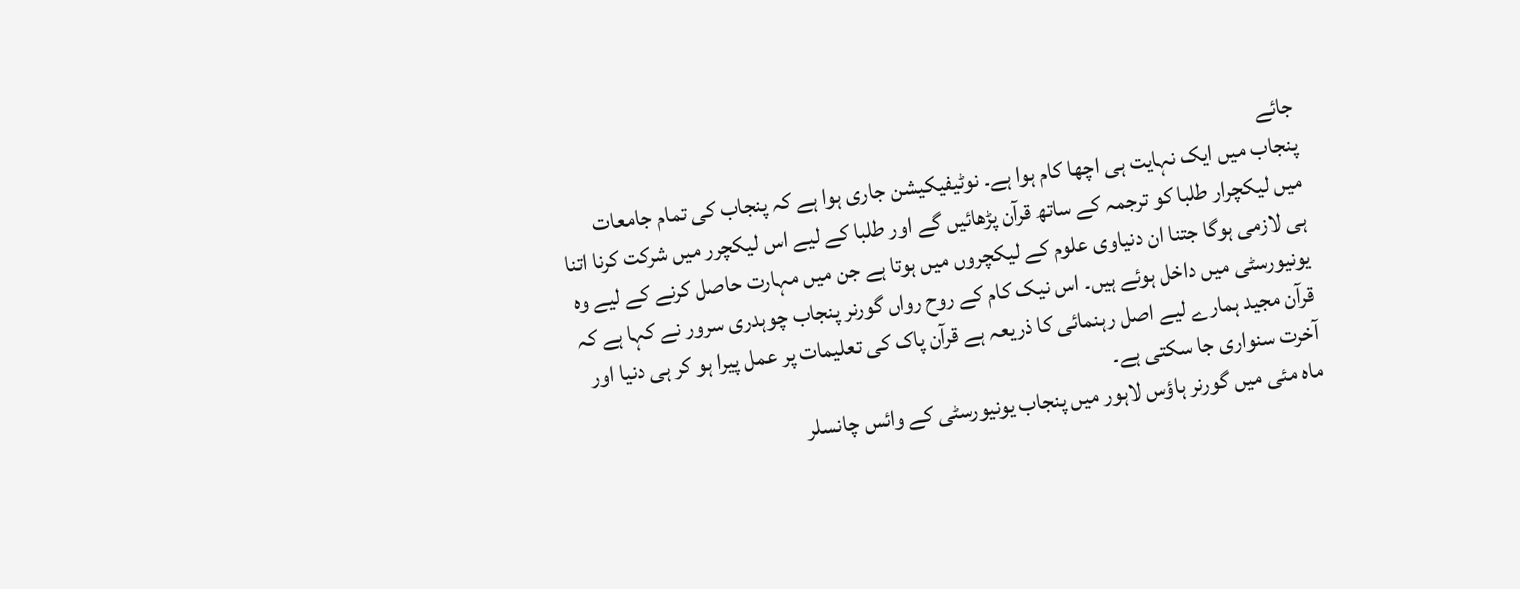جائے
پنجاب میں ایک نہایت ہی اچھا کام ہوا ہے۔ نوٹیفیکیشن جاری ہوا ہے کہ پنجاب کی تمام جامعات میں لیکچرار طلبا کو ترجمہ کے ساتھ قرآن پڑھائیں گے اور طلبا کے لیے اس لیکچرر میں شرکت کرنا اتنا ہی لازمی ہوگا جتنا ان دنیاوی علوم کے لیکچروں میں ہوتا ہے جن میں مہارت حاصل کرنے کے لیے وہ یونیورسٹی میں داخل ہوئے ہیں۔ اس نیک کام کے روح رواں گورنر پنجاب چوہدری سرور نے کہا ہے کہ قرآن مجید ہمارے لیے اصل رہنمائی کا ذریعہ ہے قرآن پاک کی تعلیمات پر عمل پیرا ہو کر ہی دنیا اور آخرت سنواری جا سکتی ہے۔
ماہ مئی میں گورنر ہاؤس لاہور میں پنجاب یونیورسٹی کے وائس چانسلر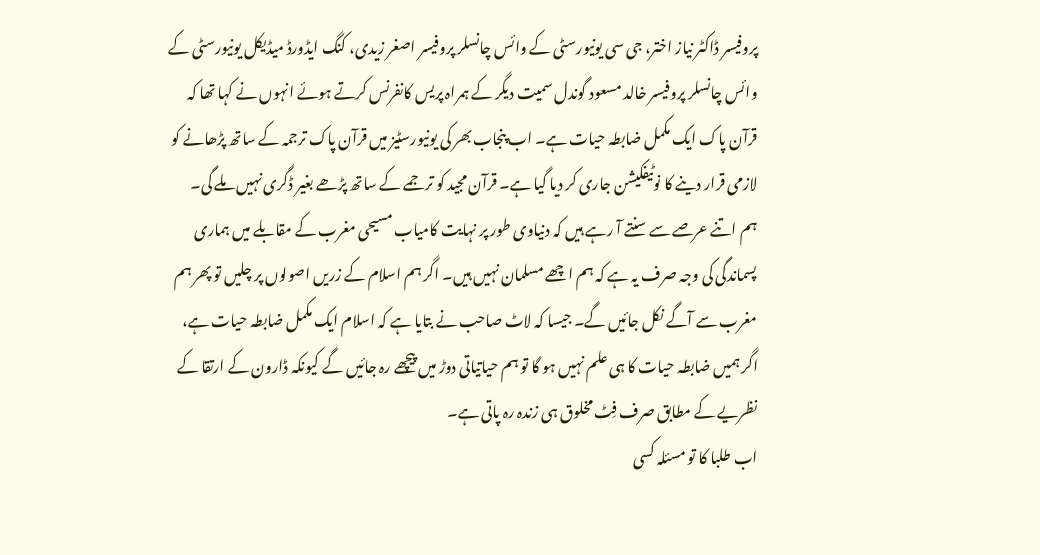پروفیسر ڈاکٹر نیاز اختر، جی سی یونیورسٹی کے وائس چانسلر پروفیسر اصغر زیدی، کنگ ایڈورڈ میڈیکل یونیورسٹی کے وائس چانسلر پروفیسر خالد مسعود گوندل سمیت دیگر کے ہمراہ پریس کانفرنس کرتے ہوئے انہوں نے کہا تھا کہ قرآن پاک ایک مکمل ضابطہ حیات ہے۔ اب پنجاب بھر کی یونیورسٹیز میں قرآن پاک ترجمہ کے ساتھ پڑھانے کو لازمی قرار دینے کا نوٹیفکیشن جاری کر دیا گیا ہے۔ قرآن مجید کو ترجمے کے ساتھ پڑھے بغیر ڈگری نہیں ملے گی۔
ہم اتنے عرصے سے سنتے آ رہے ہیں کہ دنیاوی طور پر نہایت کامیاب مسیحی مغرب کے مقابلے میں ہماری پسماندگی کی وجہ صرف یہ ہے کہ ہم اچھے مسلمان نہیں ہیں۔ اگر ہم اسلام کے زریں اصولوں پر چلیں تو پھر ہم مغرب سے آگے نکل جائیں گے۔ جیسا کہ لاٹ صاحب نے بتایا ہے کہ اسلام ایک مکمل ضابطہ حیات ہے، اگر ہمیں ضابطہ حیات کا ہی علم نہیں ہو گا تو ہم حیاتیاتی دوڑ میں پیچھے رہ جائیں گے کیونکہ ڈارون کے ارتقا کے نظریے کے مطابق صرف فِٹ مخلوق ہی زندہ رہ پاتی ہے۔
اب طلبا کا تو مسئلہ کسی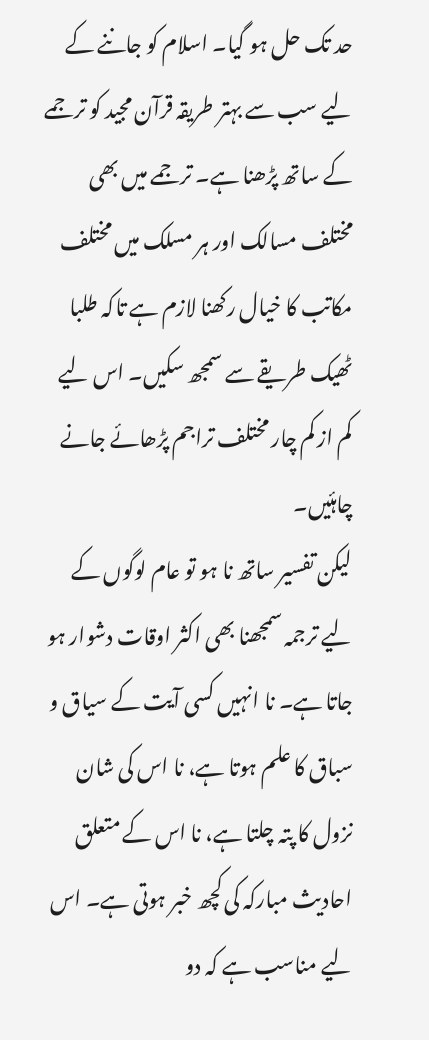حد تک حل ہو گیا۔ اسلام کو جاننے کے لیے سب سے بہتر طریقہ قرآن مجید کو ترجمے کے ساتھ پڑھنا ہے۔ ترجمے میں بھی مختلف مسالک اور ہر مسلک میں مختلف مکاتب کا خیال رکھنا لازم ہے تاکہ طلبا ٹھیک طریقے سے سمجھ سکیں۔ اس لیے کم از کم چار مختلف تراجم پڑھائے جانے چاہئیں۔
لیکن تفسیر ساتھ نا ہو تو عام لوگوں کے لیے ترجمہ سمجھنا بھی اکثر اوقات دشوار ہو جاتا ہے۔ نا انہیں کسی آیت کے سیاق و سباق کا علم ہوتا ہے، نا اس کی شان نزول کا پتہ چلتا ہے، نا اس کے متعلق احادیث مبارکہ کی کچھ خبر ہوتی ہے۔ اس لیے مناسب ہے کہ دو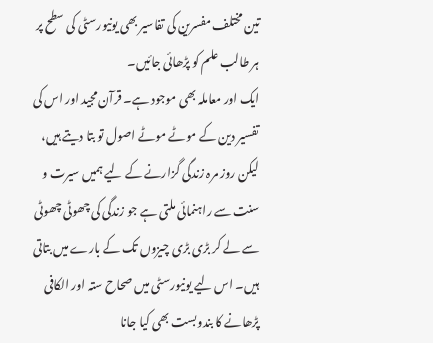تین مختلف مفسرین کی تفاسیر بھی یونیورسٹی کی سطح پر ہر طالب علم کو پڑھائی جائیں۔
ایک اور معاملہ بھی موجود ہے۔ قرآن مجید اور اس کی تفسیر دین کے موٹے موٹے اصول تو بتا دیتے ہیں، لیکن روز مرہ زندگی گزارنے کے لیے ہمیں سیرت و سنت سے راہنمائی ملتی ہے جو زندگی کی چھوٹی چھوٹی سے لے کر بڑی بڑی چیزوں تک کے بارے میں بتاتی ہیں۔ اس لیے یونیورسٹی میں صحاح ستہ اور الکافی پڑھانے کا بندوبست بھی کیا جانا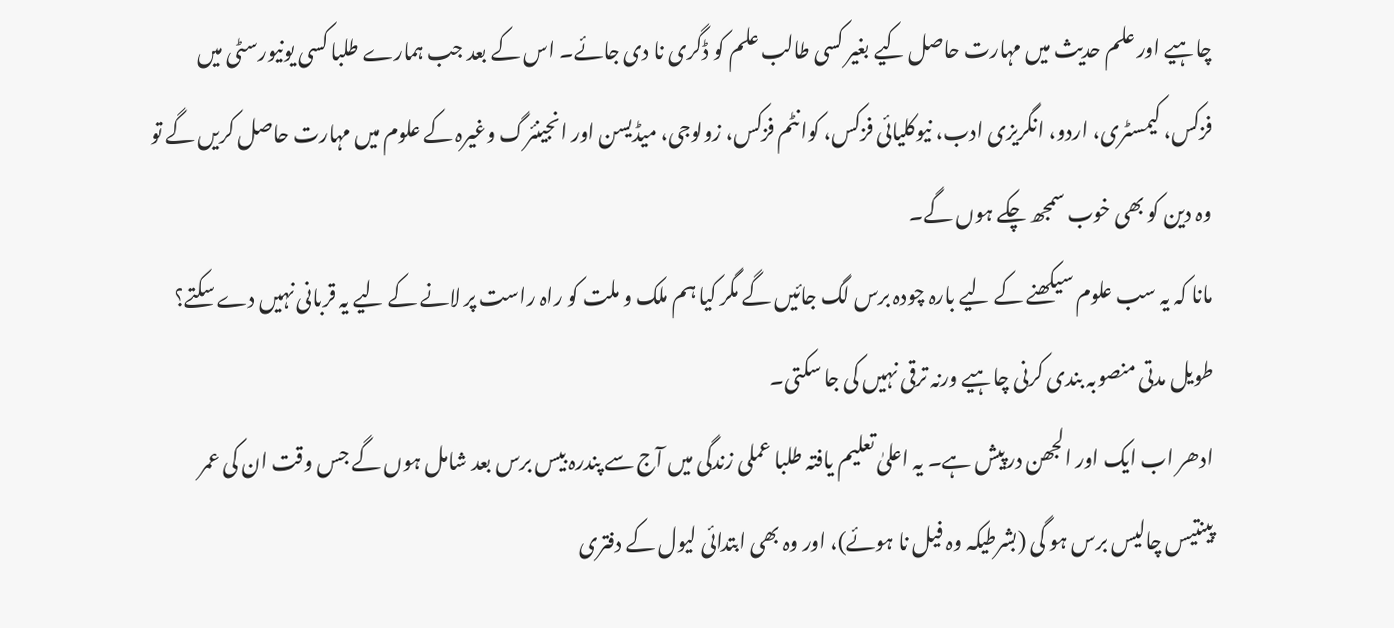چاہیے اور علم حدیث میں مہارت حاصل کیے بغیر کسی طالب علم کو ڈگری نا دی جائے۔ اس کے بعد جب ہمارے طلبا کسی یونیورسٹی میں فزکس، کیمسٹری، اردو، انگریزی ادب، نیوکلیائی فزکس، کوانٹم فزکس، زولوجی، میڈیسن اور انجینئرگ وغیرہ کے علوم میں مہارت حاصل کریں گے تو وہ دین کو بھی خوب سمجھ چکے ہوں گے۔
مانا کہ یہ سب علوم سیکھنے کے لیے بارہ چودہ برس لگ جائیں گے مگر کیا ہم ملک و ملت کو راہ راست پر لانے کے لیے یہ قربانی نہیں دے سکتے؟ طویل مدتی منصوبہ بندی کرنی چاہیے ورنہ ترقی نہیں کی جا سکتی۔
ادھر اب ایک اور الجھن درپیش ہے۔ یہ اعلیٰ تعلیم یافتہ طلبا عملی زندگی میں آج سے پندرہ بیس برس بعد شامل ہوں گے جس وقت ان کی عمر پینتیس چالیس برس ہو گی (بشرطیکہ وہ فیل نا ہوئے)، اور وہ بھی ابتدائی لیول کے دفتری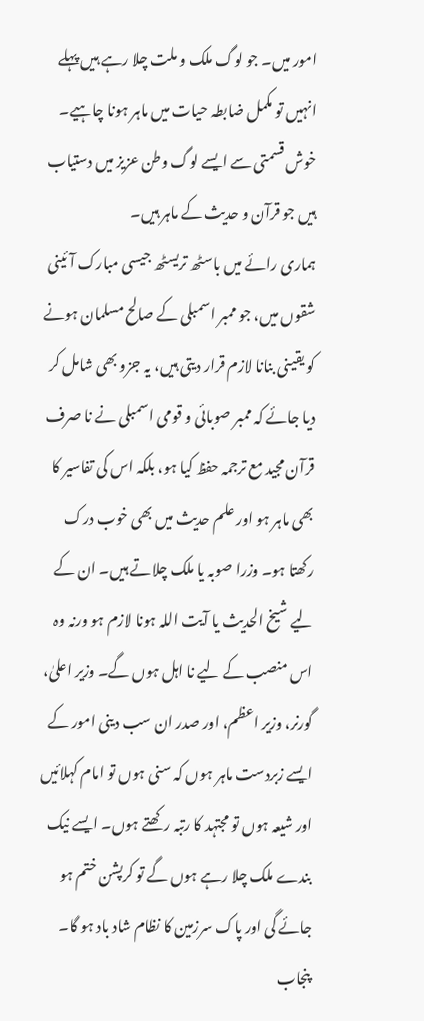امور میں۔ جو لوگ ملک و ملت چلا رہے ہیں پہلے انہیں تو مکمل ضابطہ حیات میں ماہر ہونا چاہیے۔ خوش قسمتی سے ایسے لوگ وطن عزیز میں دستیاب ہیں جو قرآن و حدیث کے ماہر ہیں۔
ہماری رائے میں باسٹھ تریسٹھ جیسی مبارک آئینی شقوں میں، جو ممبر اسمبلی کے صالح مسلمان ہونے کو یقینی بنانا لازم قرار دیتی ہیں، یہ جزو بھی شامل کر دیا جائے کہ ممبر صوبائی و قومی اسمبلی نے نا صرف قرآن مجید مع ترجمہ حفظ کیا ہو، بلکہ اس کی تفاسیر کا بھی ماہر ہو اور علم حدیث میں بھی خوب درک رکھتا ہو۔ وزرا صوبہ یا ملک چلاتے ہیں۔ ان کے لیے شیخ الحدیث یا آیت اللہ ہونا لازم ہو ورنہ وہ اس منصب کے لیے نا اہل ہوں گے۔ وزیر اعلیٰ، گورنر، وزیر اعظم، اور صدر ان سب دینی امور کے ایسے زبردست ماہر ہوں کہ سنی ہوں تو امام کہلائیں اور شیعہ ہوں تو مجتہد کا رتبہ رکھتے ہوں۔ ایسے نیک بندے ملک چلا رہے ہوں گے تو کرپشن ختم ہو جائے گی اور پاک سرزمین کا نظام شاد باد ہو گا۔
پنجاب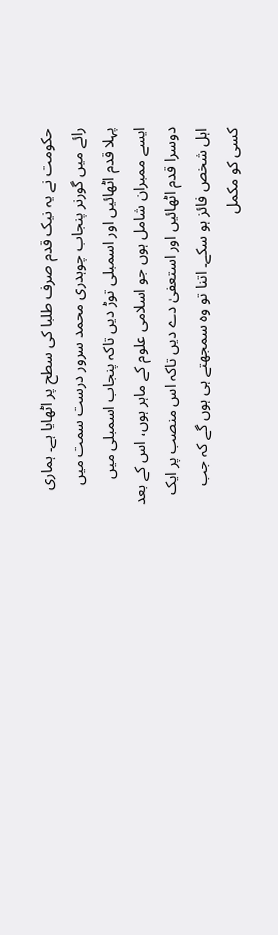حکومت نے یہ نیک قدم صرف طلبا کی سطح پر اٹھایا ہے۔ ہماری رائے میں گورنر پنجاب چوہدری محمد سرور درست سمت میں پہلا قدم اٹھائیں اور اسمبلی توڑ دیں تاکہ پنجاب اسمبلی میں ایسے ممبران شامل ہوں جو اسلامی علوم کے ماہر ہوں، اس کے بعد دوسرا قدم اٹھائیں اور استعفیٰ دے دیں تاکہ اس منصب پر ایک اہل شخص فائز ہو سکے۔ اتنا تو وہ سمجھتے ہی ہوں گے کہ جب کسی کو مکمل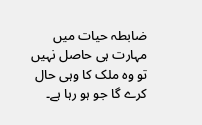ضابطہ حیات میں مہارت ہی حاصل نہیں تو وہ ملک کا وہی حال کرے گا جو ہو رہا ہے۔